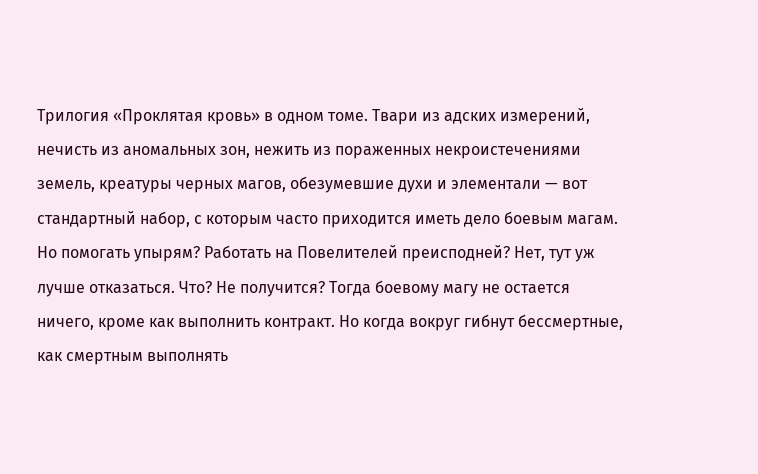Трилогия «Проклятая кровь» в одном томе. Твари из адских измерений, нечисть из аномальных зон, нежить из пораженных некроистечениями земель, креатуры черных магов, обезумевшие духи и элементали — вот стандартный набор, с которым часто приходится иметь дело боевым магам. Но помогать упырям? Работать на Повелителей преисподней? Нет, тут уж лучше отказаться. Что? Не получится? Тогда боевому магу не остается ничего, кроме как выполнить контракт. Но когда вокруг гибнут бессмертные, как смертным выполнять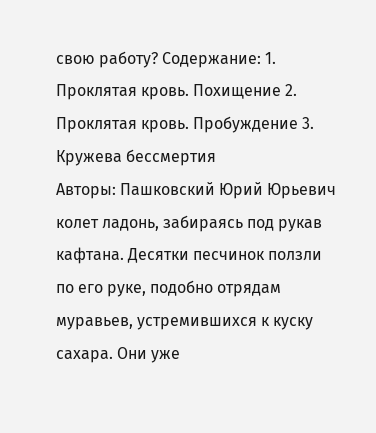свою работу? Содержание: 1. Проклятая кровь. Похищение 2. Проклятая кровь. Пробуждение 3. Кружева бессмертия
Авторы: Пашковский Юрий Юрьевич
колет ладонь, забираясь под рукав кафтана. Десятки песчинок ползли по его руке, подобно отрядам муравьев, устремившихся к куску сахара. Они уже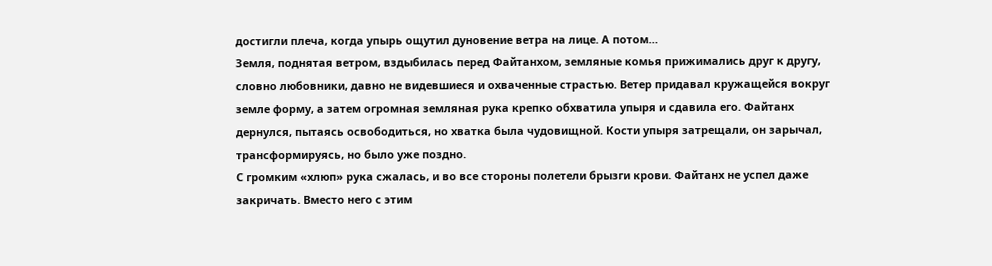достигли плеча, когда упырь ощутил дуновение ветра на лице. А потом…
Земля, поднятая ветром, вздыбилась перед Файтанхом, земляные комья прижимались друг к другу, словно любовники, давно не видевшиеся и охваченные страстью. Ветер придавал кружащейся вокруг земле форму, а затем огромная земляная рука крепко обхватила упыря и сдавила его. Файтанх дернулся, пытаясь освободиться, но хватка была чудовищной. Кости упыря затрещали, он зарычал, трансформируясь, но было уже поздно.
С громким «хлюп» рука сжалась, и во все стороны полетели брызги крови. Файтанх не успел даже закричать. Вместо него с этим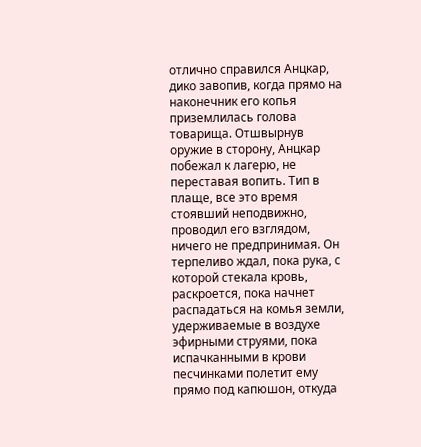отлично справился Анцкар, дико завопив, когда прямо на наконечник его копья приземлилась голова товарища. Отшвырнув оружие в сторону, Анцкар побежал к лагерю, не переставая вопить. Тип в плаще, все это время стоявший неподвижно, проводил его взглядом, ничего не предпринимая. Он терпеливо ждал, пока рука, с которой стекала кровь, раскроется, пока начнет распадаться на комья земли, удерживаемые в воздухе эфирными струями, пока испачканными в крови песчинками полетит ему прямо под капюшон, откуда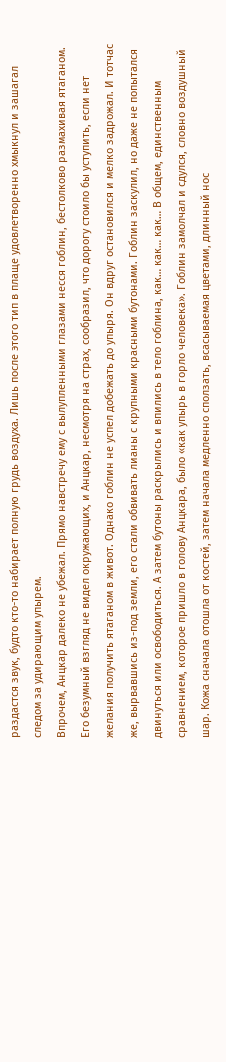раздастся звук, будто кто-то набирает полную грудь воздуха. Лишь после этого тип в плаще удовлетворенно хмыкнул и зашагал следом за удирающим упырем.
Впрочем, Анцкар далеко не убежал. Прямо навстречу ему с вылупленными глазами несся гоблин, бестолково размахивая ятаганом. Его безумный взгляд не видел окружающих, и Анцкар, несмотря на страх, сообразил, что дорогу стоило бы уступить, если нет желания получить ятаганом в живот. Однако гоблин не успел добежать до упыря. Он вдруг остановился и мелко задрожал. И тотчас же, вырвавшись из-под земли, его стали обвивать лианы с крупными красными бутонами. Гоблин заскулил, но даже не попытался двинуться или освободиться. А затем бутоны раскрылись и впились в тело гоблина, как… как… как… В общем, единственным сравнением, которое пришло в голову Анцкара, было «как упырь в горло человека». Гоблин замолчал и сдулся, словно воздушный шар. Кожа сначала отошла от костей, затем начала медленно сползать, всасываемая цветами, длинный нос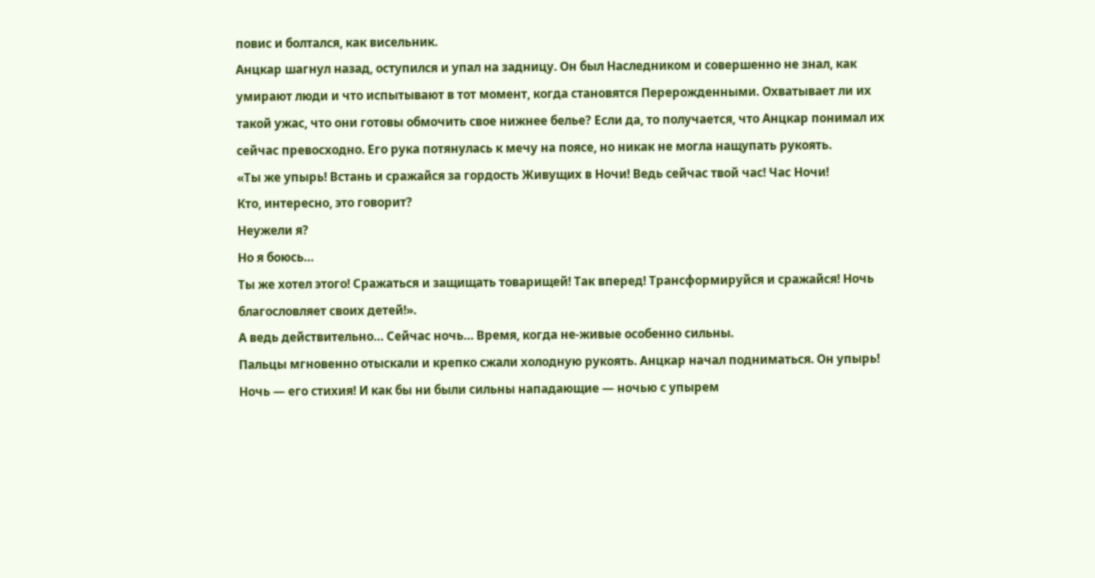повис и болтался, как висельник.
Анцкар шагнул назад, оступился и упал на задницу. Он был Наследником и совершенно не знал, как умирают люди и что испытывают в тот момент, когда становятся Перерожденными. Охватывает ли их такой ужас, что они готовы обмочить свое нижнее белье? Если да, то получается, что Анцкар понимал их сейчас превосходно. Его рука потянулась к мечу на поясе, но никак не могла нащупать рукоять.
«Ты же упырь! Встань и сражайся за гордость Живущих в Ночи! Ведь сейчас твой час! Час Ночи!
Кто, интересно, это говорит?
Неужели я?
Но я боюсь…
Ты же хотел этого! Сражаться и защищать товарищей! Так вперед! Трансформируйся и сражайся! Ночь благословляет своих детей!».
А ведь действительно… Сейчас ночь… Время, когда не-живые особенно сильны.
Пальцы мгновенно отыскали и крепко сжали холодную рукоять. Анцкар начал подниматься. Он упырь! Ночь — его стихия! И как бы ни были сильны нападающие — ночью с упырем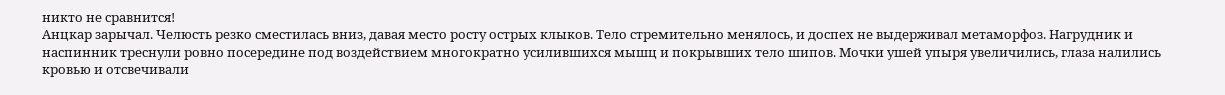никто не сравнится!
Анцкар зарычал. Челюсть резко сместилась вниз, давая место росту острых клыков. Тело стремительно менялось, и доспех не выдерживал метаморфоз. Нагрудник и наспинник треснули ровно посередине под воздействием многократно усилившихся мышц и покрывших тело шипов. Мочки ушей упыря увеличились, глаза налились кровью и отсвечивали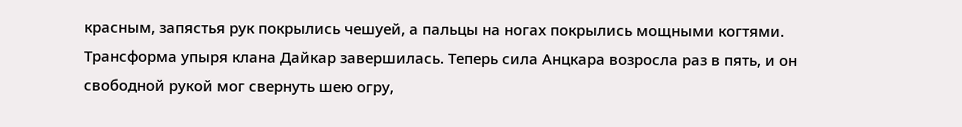красным, запястья рук покрылись чешуей, а пальцы на ногах покрылись мощными когтями. Трансформа упыря клана Дайкар завершилась. Теперь сила Анцкара возросла раз в пять, и он свободной рукой мог свернуть шею огру,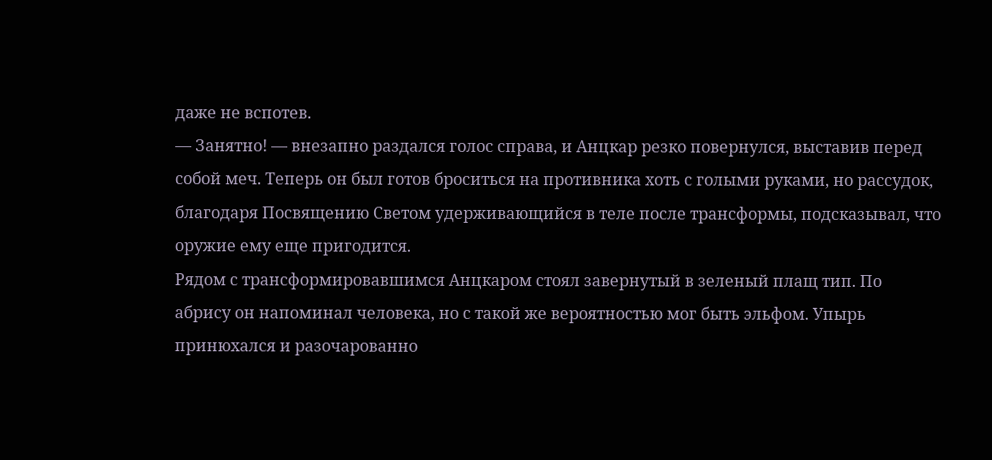даже не вспотев.
— Занятно! — внезапно раздался голос справа, и Анцкар резко повернулся, выставив перед собой меч. Теперь он был готов броситься на противника хоть с голыми руками, но рассудок, благодаря Посвящению Светом удерживающийся в теле после трансформы, подсказывал, что оружие ему еще пригодится.
Рядом с трансформировавшимся Анцкаром стоял завернутый в зеленый плащ тип. По абрису он напоминал человека, но с такой же вероятностью мог быть эльфом. Упырь принюхался и разочарованно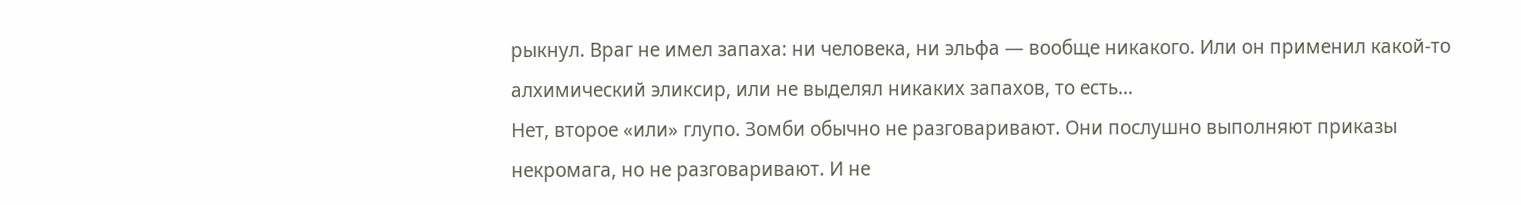рыкнул. Враг не имел запаха: ни человека, ни эльфа — вообще никакого. Или он применил какой-то алхимический эликсир, или не выделял никаких запахов, то есть…
Нет, второе «или» глупо. Зомби обычно не разговаривают. Они послушно выполняют приказы некромага, но не разговаривают. И не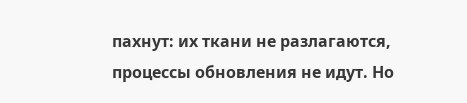пахнут: их ткани не разлагаются, процессы обновления не идут. Но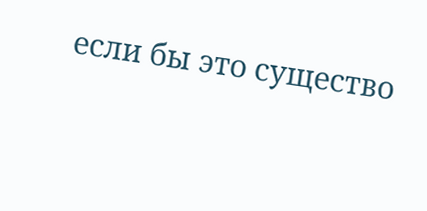если бы это существо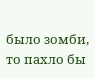было зомби, то пахло бы